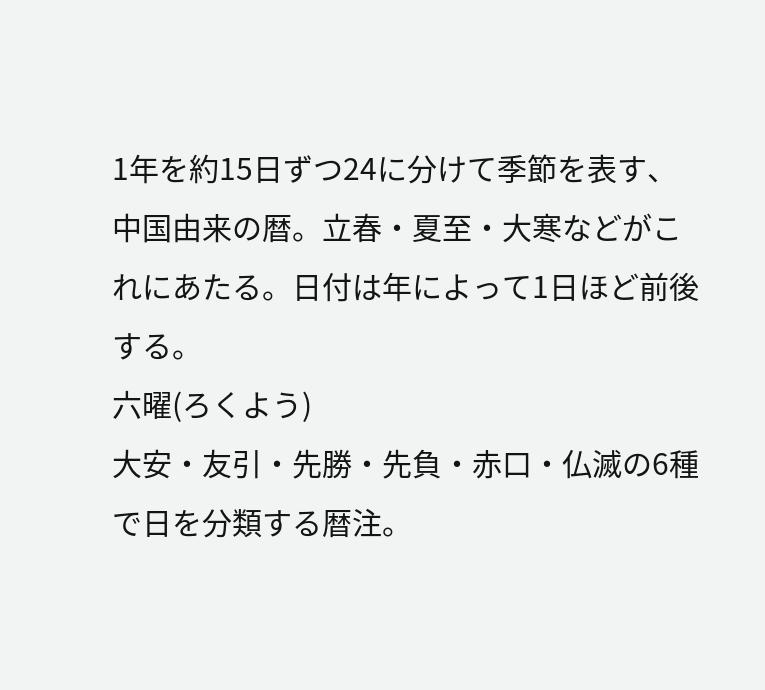1年を約15日ずつ24に分けて季節を表す、中国由来の暦。立春・夏至・大寒などがこれにあたる。日付は年によって1日ほど前後する。
六曜(ろくよう)
大安・友引・先勝・先負・赤口・仏滅の6種で日を分類する暦注。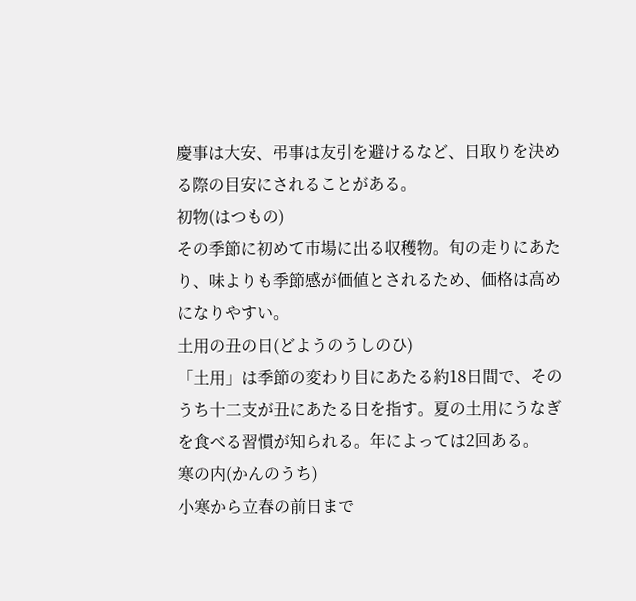慶事は大安、弔事は友引を避けるなど、日取りを決める際の目安にされることがある。
初物(はつもの)
その季節に初めて市場に出る収穫物。旬の走りにあたり、味よりも季節感が価値とされるため、価格は高めになりやすい。
土用の丑の日(どようのうしのひ)
「土用」は季節の変わり目にあたる約18日間で、そのうち十二支が丑にあたる日を指す。夏の土用にうなぎを食べる習慣が知られる。年によっては2回ある。
寒の内(かんのうち)
小寒から立春の前日まで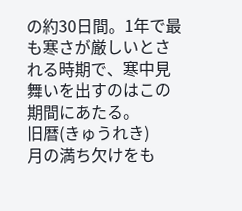の約30日間。1年で最も寒さが厳しいとされる時期で、寒中見舞いを出すのはこの期間にあたる。
旧暦(きゅうれき)
月の満ち欠けをも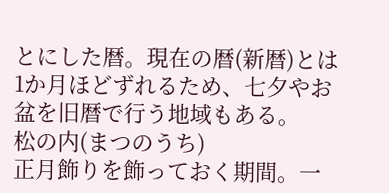とにした暦。現在の暦(新暦)とは1か月ほどずれるため、七夕やお盆を旧暦で行う地域もある。
松の内(まつのうち)
正月飾りを飾っておく期間。一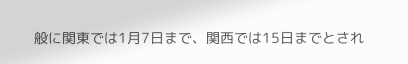般に関東では1月7日まで、関西では15日までとされ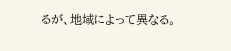るが、地域によって異なる。